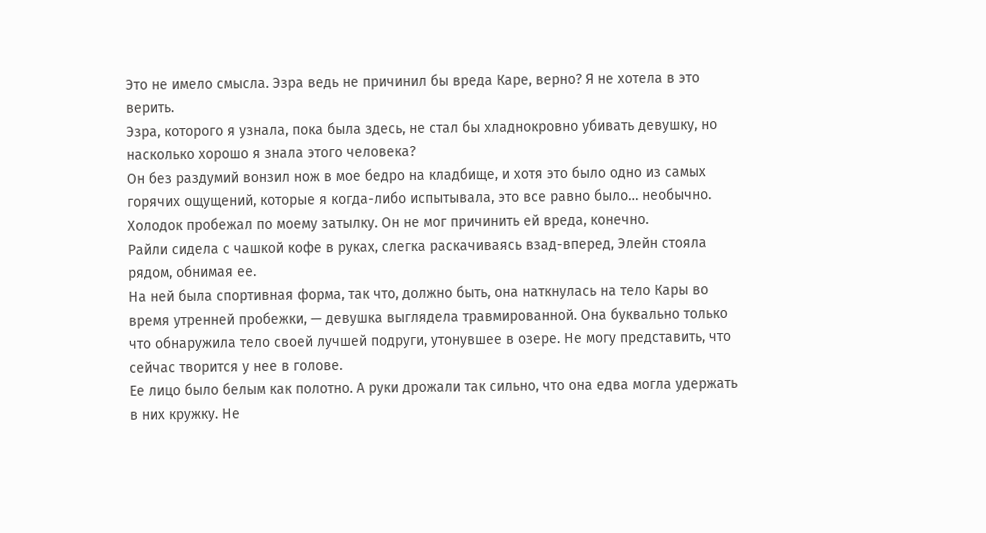Это не имело смысла. Эзра ведь не причинил бы вреда Каре, верно? Я не хотела в это верить.
Эзра, которого я узнала, пока была здесь, не стал бы хладнокровно убивать девушку, но насколько хорошо я знала этого человека?
Он без раздумий вонзил нож в мое бедро на кладбище, и хотя это было одно из самых горячих ощущений, которые я когда-либо испытывала, это все равно было… необычно.
Холодок пробежал по моему затылку. Он не мог причинить ей вреда, конечно.
Райли сидела с чашкой кофе в руках, слегка раскачиваясь взад-вперед, Элейн стояла рядом, обнимая ее.
На ней была спортивная форма, так что, должно быть, она наткнулась на тело Кары во время утренней пробежки, — девушка выглядела травмированной. Она буквально только что обнаружила тело своей лучшей подруги, утонувшее в озере. Не могу представить, что сейчас творится у нее в голове.
Ее лицо было белым как полотно. А руки дрожали так сильно, что она едва могла удержать в них кружку. Не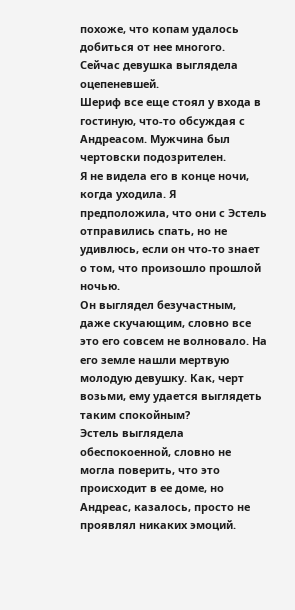похоже, что копам удалось добиться от нее многого. Сейчас девушка выглядела оцепеневшей.
Шериф все еще стоял у входа в гостиную, что-то обсуждая с Андреасом. Мужчина был чертовски подозрителен.
Я не видела его в конце ночи, когда уходила. Я предположила, что они с Эстель отправились спать, но не удивлюсь, если он что-то знает о том, что произошло прошлой ночью.
Он выглядел безучастным, даже скучающим, словно все это его совсем не волновало. На его земле нашли мертвую молодую девушку. Как, черт возьми, ему удается выглядеть таким спокойным?
Эстель выглядела обеспокоенной, словно не могла поверить, что это происходит в ее доме, но Андреас, казалось, просто не проявлял никаких эмоций.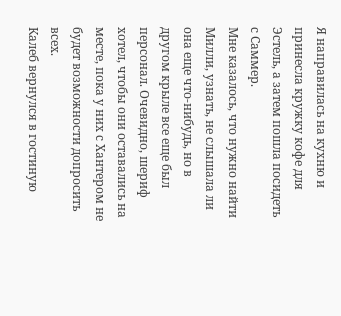Я направилась на кухню и принесла кружку кофе для Эстель, а затем пошла посидеть с Саммер.
Мне казалось, что нужно найти Милли, узнать, не слышала ли она еще что-нибудь, но в другом крыле все еще был персонал. Очевидно, шериф хотел, чтобы они оставались на месте, пока у них с Хантером не будет возможности допросить всех.
Калеб вернулся в гостиную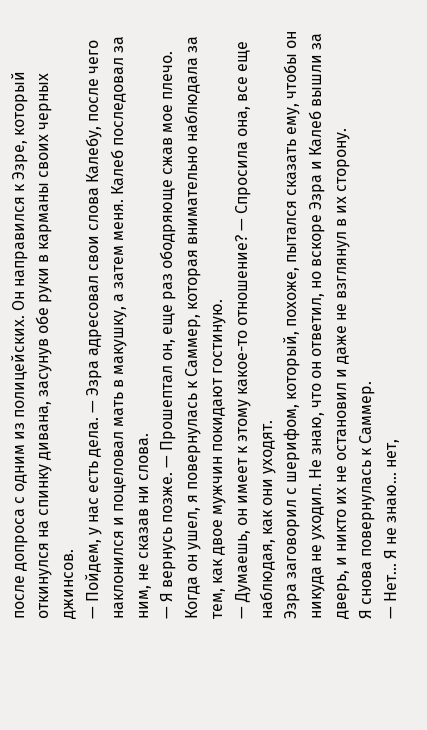после допроса с одним из полицейских. Он направился к Эзре, который откинулся на спинку дивана, засунув обе руки в карманы своих черных джинсов.
— Пойдем, у нас есть дела. — Эзра адресовал свои слова Калебу, после чего наклонился и поцеловал мать в макушку, а затем меня. Калеб последовал за ним, не сказав ни слова.
— Я вернусь позже. — Прошептал он, еще раз ободряюще сжав мое плечо.
Когда он ушел, я повернулась к Саммер, которая внимательно наблюдала за тем, как двое мужчин покидают гостиную.
— Думаешь, он имеет к этому какое-то отношение? — Спросила она, все еще наблюдая, как они уходят.
Эзра заговорил с шерифом, который, похоже, пытался сказать ему, чтобы он никуда не уходил. Не знаю, что он ответил, но вскоре Эзра и Калеб вышли за дверь, и никто их не остановил и даже не взглянул в их сторону.
Я снова повернулась к Саммер.
— Нет… Я не знаю… нет,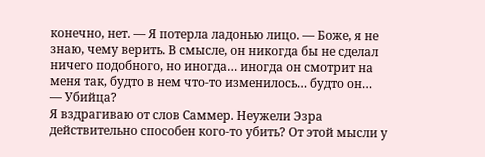конечно, нет. — Я потерла ладонью лицо. — Боже, я не знаю, чему верить. В смысле, он никогда бы не сделал ничего подобного, но иногда… иногда он смотрит на меня так, будто в нем что-то изменилось… будто он…
— Убийца?
Я вздрагиваю от слов Саммер. Неужели Эзра действительно способен кого-то убить? От этой мысли у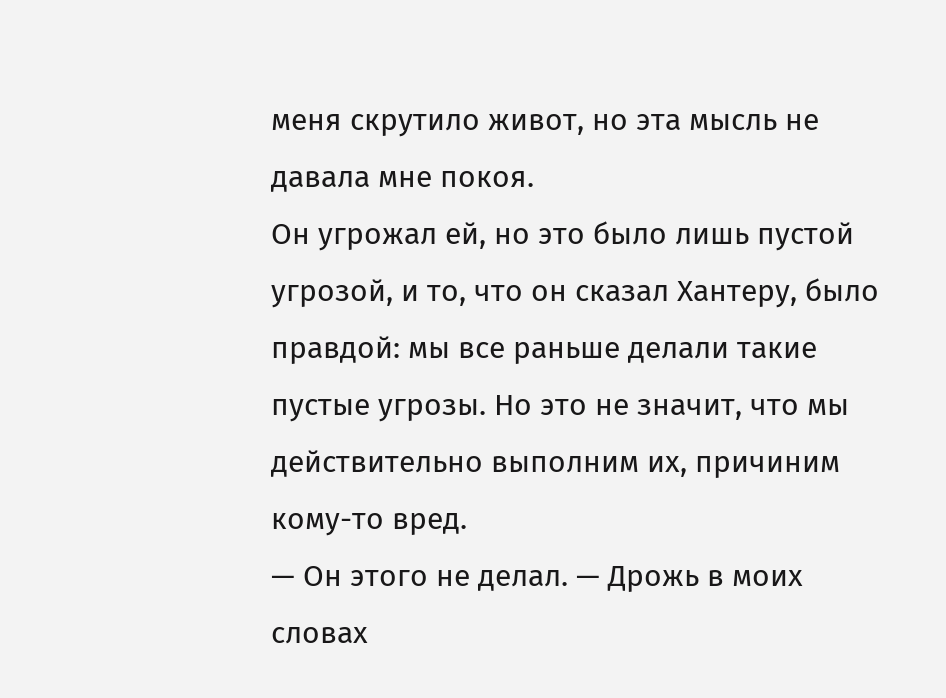меня скрутило живот, но эта мысль не давала мне покоя.
Он угрожал ей, но это было лишь пустой угрозой, и то, что он сказал Хантеру, было правдой: мы все раньше делали такие пустые угрозы. Но это не значит, что мы действительно выполним их, причиним кому-то вред.
— Он этого не делал. — Дрожь в моих словах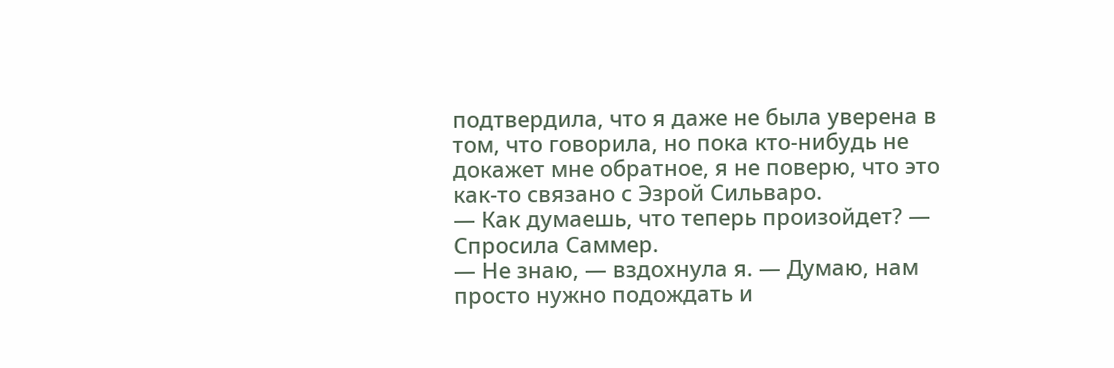подтвердила, что я даже не была уверена в том, что говорила, но пока кто-нибудь не докажет мне обратное, я не поверю, что это как-то связано с Эзрой Сильваро.
— Как думаешь, что теперь произойдет? — Спросила Саммер.
— Не знаю, — вздохнула я. — Думаю, нам просто нужно подождать и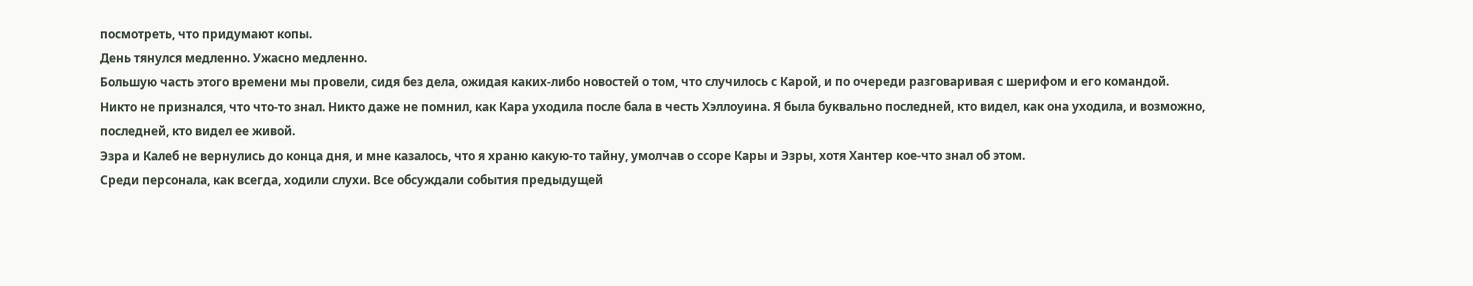посмотреть, что придумают копы.
День тянулся медленно. Ужасно медленно.
Большую часть этого времени мы провели, сидя без дела, ожидая каких-либо новостей о том, что случилось с Карой, и по очереди разговаривая с шерифом и его командой.
Никто не признался, что что-то знал. Никто даже не помнил, как Кара уходила после бала в честь Хэллоуина. Я была буквально последней, кто видел, как она уходила, и возможно, последней, кто видел ее живой.
Эзра и Калеб не вернулись до конца дня, и мне казалось, что я храню какую-то тайну, умолчав о ссоре Кары и Эзры, хотя Хантер кое-что знал об этом.
Среди персонала, как всегда, ходили слухи. Все обсуждали события предыдущей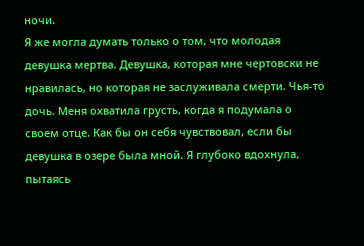ночи.
Я же могла думать только о том, что молодая девушка мертва. Девушка, которая мне чертовски не нравилась, но которая не заслуживала смерти. Чья-то дочь. Меня охватила грусть, когда я подумала о своем отце. Как бы он себя чувствовал, если бы девушка в озере была мной. Я глубоко вдохнула, пытаясь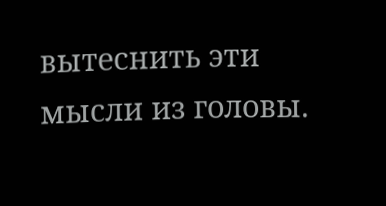вытеснить эти мысли из головы.